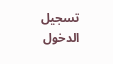تسجيل الدخول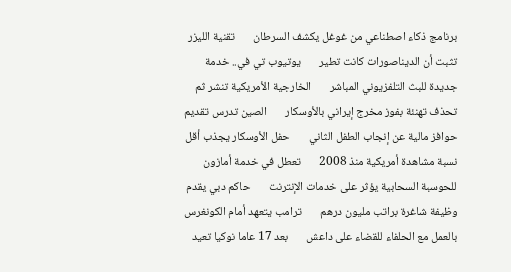برنامج ذكاء اصطناعي من غوغل يكشف السرطان       تقنية الليزر تثبت أن الديناصورات كانت تطير       يوتيوب تي في.. خدمة جديدة للبث التلفزيوني المباشر       الخارجية الأمريكية تنشر ثم تحذف تهنئة بفوز مخرج إيراني بالأوسكار       الصين تدرس تقديم حوافز مالية عن إنجاب الطفل الثاني       حفل الأوسكار يجذب أقل نسبة مشاهدة أمريكية منذ 2008       تعطل في خدمة أمازون للحوسبة السحابية يؤثر على خدمات الإنترنت       حاكم دبي يقدم وظيفة شاغرة براتب مليون درهم       ترامب يتعهد أمام الكونغرس بالعمل مع الحلفاء للقضاء على داعش       بعد 17 عاما نوكيا تعيد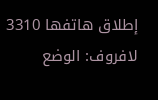إطلاق هاتفها 3310       لافروف: الوضع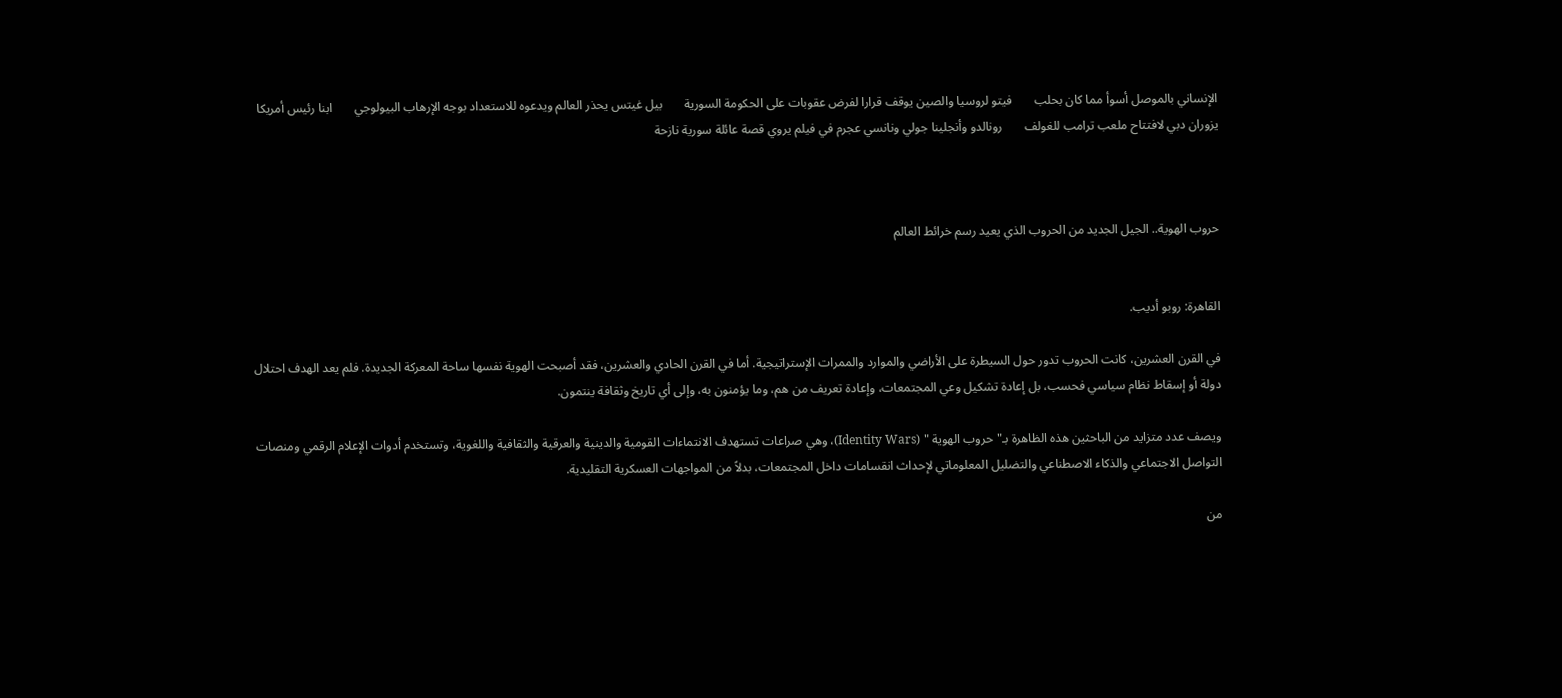الإنساني بالموصل أسوأ مما كان بحلب       فيتو لروسيا والصين يوقف قرارا لفرض عقوبات على الحكومة السورية       بيل غيتس يحذر العالم ويدعوه للاستعداد بوجه الإرهاب البيولوجي       ابنا رئيس أمريكا يزوران دبي لافتتاح ملعب ترامب للغولف       رونالدو وأنجلينا جولي ونانسي عجرم في فيلم يروي قصة عائلة سورية نازحة



حروب الهوية.. الجيل الجديد من الحروب الذي يعيد رسم خرائط العالم


القاهرة: روبو أديب.

في القرن العشرين، كانت الحروب تدور حول السيطرة على الأراضي والموارد والممرات الإستراتيجية. أما في القرن الحادي والعشرين، فقد أصبحت الهوية نفسها ساحة المعركة الجديدة. فلم يعد الهدف احتلال دولة أو إسقاط نظام سياسي فحسب، بل إعادة تشكيل وعي المجتمعات، وإعادة تعريف من هم، وما يؤمنون به، وإلى أي تاريخ وثقافة ينتمون.

ويصف عدد متزايد من الباحثين هذه الظاهرة بـ"حروب الهوية " (Identity Wars)، وهي صراعات تستهدف الانتماءات القومية والدينية والعرقية والثقافية واللغوية، وتستخدم أدوات الإعلام الرقمي ومنصات التواصل الاجتماعي والذكاء الاصطناعي والتضليل المعلوماتي لإحداث انقسامات داخل المجتمعات، بدلاً من المواجهات العسكرية التقليدية.

من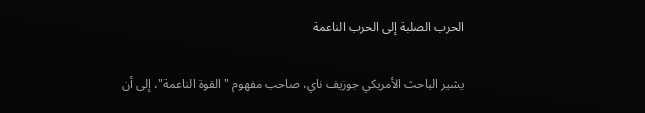الحرب الصلبة إلى الحرب الناعمة

يشير الباحث الأمريكي جوزيف ناي، صاحب مفهوم "القوة الناعمة"، إلى أن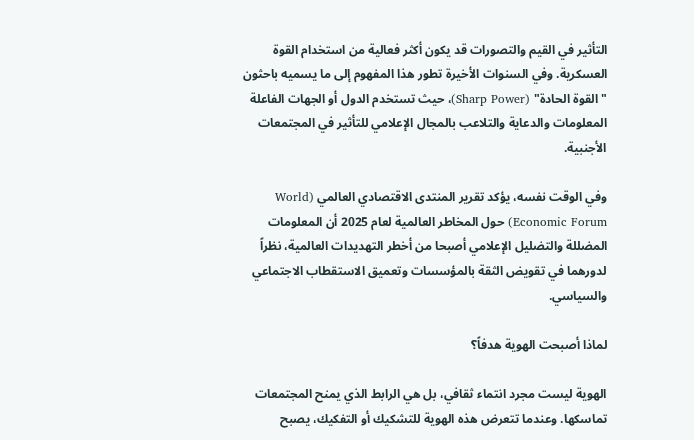التأثير في القيم والتصورات قد يكون أكثر فعالية من استخدام القوة العسكرية. وفي السنوات الأخيرة تطور هذا المفهوم إلى ما يسميه باحثون "القوة الحادة" (Sharp Power)، حيث تستخدم الدول أو الجهات الفاعلة المعلومات والدعاية والتلاعب بالمجال الإعلامي للتأثير في المجتمعات الأجنبية.

وفي الوقت نفسه، يؤكد تقرير المنتدى الاقتصادي العالمي (World Economic Forum) حول المخاطر العالمية لعام 2025 أن المعلومات المضللة والتضليل الإعلامي أصبحا من أخطر التهديدات العالمية، نظراً لدورهما في تقويض الثقة بالمؤسسات وتعميق الاستقطاب الاجتماعي والسياسي.

لماذا أصبحت الهوية هدفاً؟

الهوية ليست مجرد انتماء ثقافي، بل هي الرابط الذي يمنح المجتمعات تماسكها. وعندما تتعرض هذه الهوية للتشكيك أو التفكيك، يصبح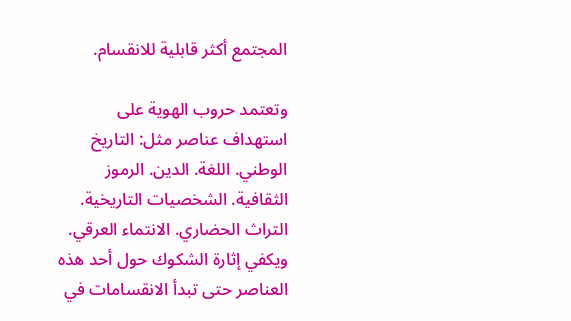المجتمع أكثر قابلية للانقسام.

وتعتمد حروب الهوية على استهداف عناصر مثل: التاريخ الوطني. اللغة. الدين. الرموز الثقافية. الشخصيات التاريخية. التراث الحضاري. الانتماء العرقي. ويكفي إثارة الشكوك حول أحد هذه العناصر حتى تبدأ الانقسامات في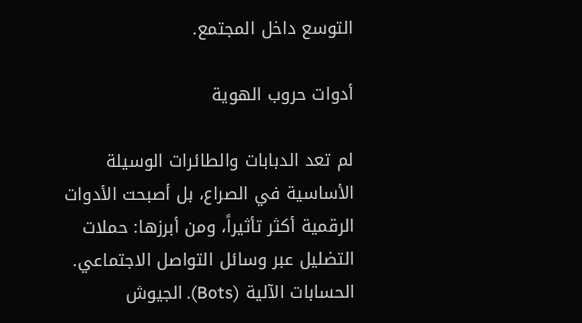التوسع داخل المجتمع.

أدوات حروب الهوية

لم تعد الدبابات والطائرات الوسيلة الأساسية في الصراع، بل أصبحت الأدوات الرقمية أكثر تأثيراً، ومن أبرزها: حملات التضليل عبر وسائل التواصل الاجتماعي. الحسابات الآلية (Bots). الجيوش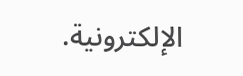الإلكترونية.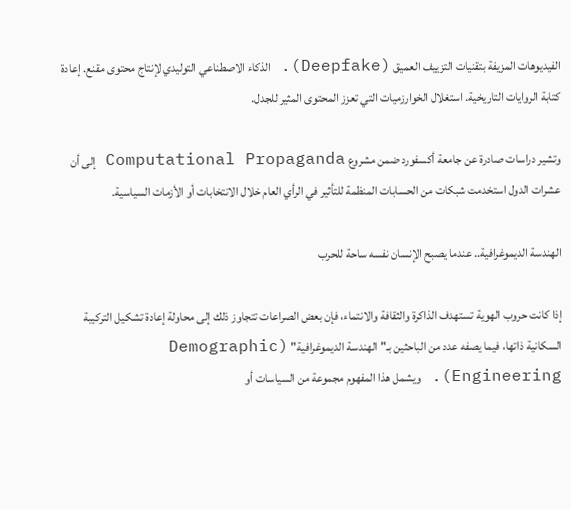الفيديوهات المزيفة بتقنيات التزييف العميق (Deepfake). الذكاء الاصطناعي التوليدي لإنتاج محتوى مقنع. إعادة كتابة الروايات التاريخية. استغلال الخوارزميات التي تعزز المحتوى المثير للجدل.

وتشير دراسات صادرة عن جامعة أكسفورد ضمن مشروع Computational Propaganda إلى أن عشرات الدول استخدمت شبكات من الحسابات المنظمة للتأثير في الرأي العام خلال الانتخابات أو الأزمات السياسية.

الهندسة الديموغرافية.. عندما يصبح الإنسان نفسه ساحة للحرب

إذا كانت حروب الهوية تستهدف الذاكرة والثقافة والانتماء، فإن بعض الصراعات تتجاوز ذلك إلى محاولة إعادة تشكيل التركيبة السكانية ذاتها، فيما يصفه عدد من الباحثين بـ"الهندسة الديموغرافية" (Demographic Engineering). ويشمل هذا المفهوم مجموعة من السياسات أو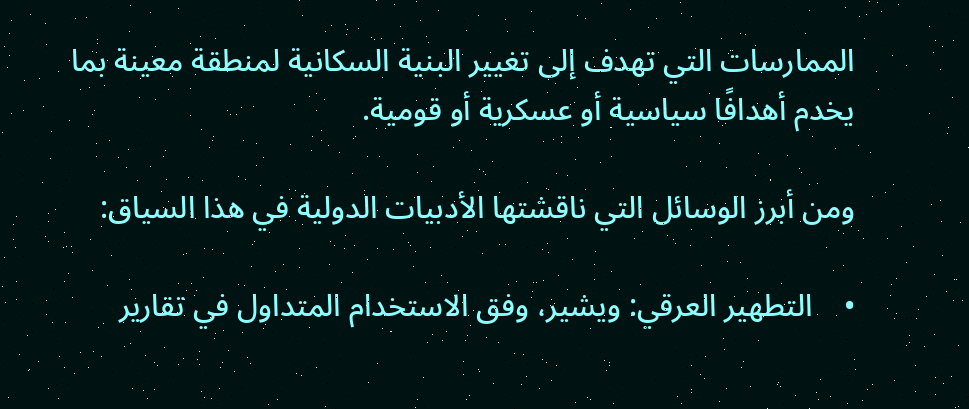الممارسات التي تهدف إلى تغيير البنية السكانية لمنطقة معينة بما يخدم أهدافًا سياسية أو عسكرية أو قومية.

ومن أبرز الوسائل التي ناقشتها الأدبيات الدولية في هذا السياق:

•    التطهير العرقي: ويشير، وفق الاستخدام المتداول في تقارير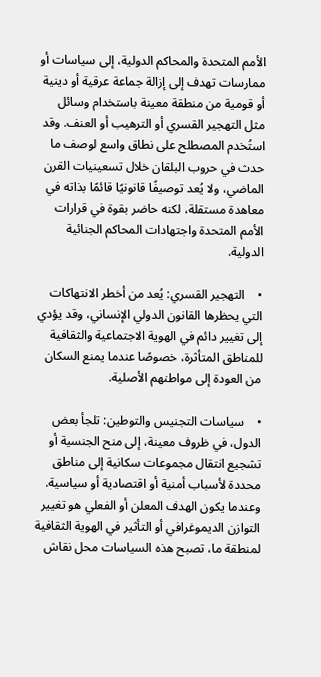الأمم المتحدة والمحاكم الدولية، إلى سياسات أو ممارسات تهدف إلى إزالة جماعة عرقية أو دينية أو قومية من منطقة معينة باستخدام وسائل مثل التهجير القسري أو الترهيب أو العنف. وقد استُخدم المصطلح على نطاق واسع لوصف ما حدث في حروب البلقان خلال تسعينيات القرن الماضي، ولا يُعد توصيفًا قانونيًا قائمًا بذاته في معاهدة مستقلة، لكنه حاضر بقوة في قرارات الأمم المتحدة واجتهادات المحاكم الجنائية الدولية.

•    التهجير القسري: يُعد من أخطر الانتهاكات التي يحظرها القانون الدولي الإنساني، وقد يؤدي إلى تغيير دائم في الهوية الاجتماعية والثقافية للمناطق المتأثرة، خصوصًا عندما يمنع السكان من العودة إلى مواطنهم الأصلية.

•    سياسات التجنيس والتوطين: تلجأ بعض الدول، في ظروف معينة، إلى منح الجنسية أو تشجيع انتقال مجموعات سكانية إلى مناطق محددة لأسباب أمنية أو اقتصادية أو سياسية. وعندما يكون الهدف المعلن أو الفعلي هو تغيير التوازن الديموغرافي أو التأثير في الهوية الثقافية لمنطقة ما، تصبح هذه السياسات محل نقاش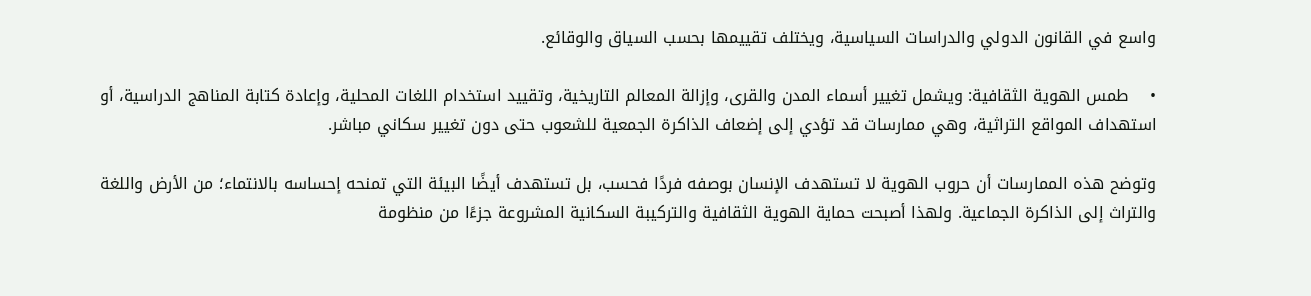واسع في القانون الدولي والدراسات السياسية، ويختلف تقييمها بحسب السياق والوقائع.

•    طمس الهوية الثقافية: ويشمل تغيير أسماء المدن والقرى، وإزالة المعالم التاريخية، وتقييد استخدام اللغات المحلية، وإعادة كتابة المناهج الدراسية، أو استهداف المواقع التراثية، وهي ممارسات قد تؤدي إلى إضعاف الذاكرة الجمعية للشعوب حتى دون تغيير سكاني مباشر.

وتوضح هذه الممارسات أن حروب الهوية لا تستهدف الإنسان بوصفه فردًا فحسب، بل تستهدف أيضًا البيئة التي تمنحه إحساسه بالانتماء؛ من الأرض واللغة والتراث إلى الذاكرة الجماعية. ولهذا أصبحت حماية الهوية الثقافية والتركيبة السكانية المشروعة جزءًا من منظومة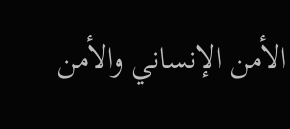الأمن الإنساني والأمن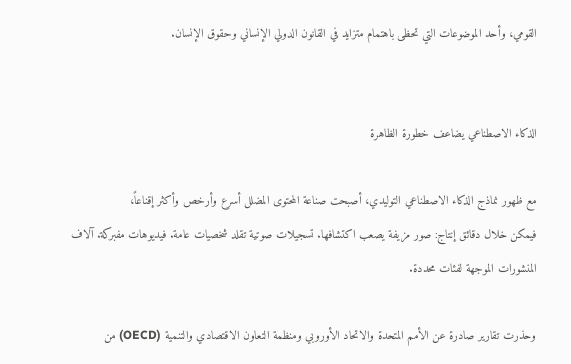القومي، وأحد الموضوعات التي تحظى باهتمام متزايد في القانون الدولي الإنساني وحقوق الإنسان.


الذكاء الاصطناعي يضاعف خطورة الظاهرة

مع ظهور نماذج الذكاء الاصطناعي التوليدي، أصبحت صناعة المحتوى المضلل أسرع وأرخص وأكثر إقناعاً،
فيمكن خلال دقائق إنتاج: صور مزيفة يصعب اكتشافها. تسجيلات صوتية تقلد شخصيات عامة. فيديوهات مفبركة. آلاف المنشورات الموجهة لفئات محددة.

وحذرت تقارير صادرة عن الأمم المتحدة والاتحاد الأوروبي ومنظمة التعاون الاقتصادي والتنمية (OECD) من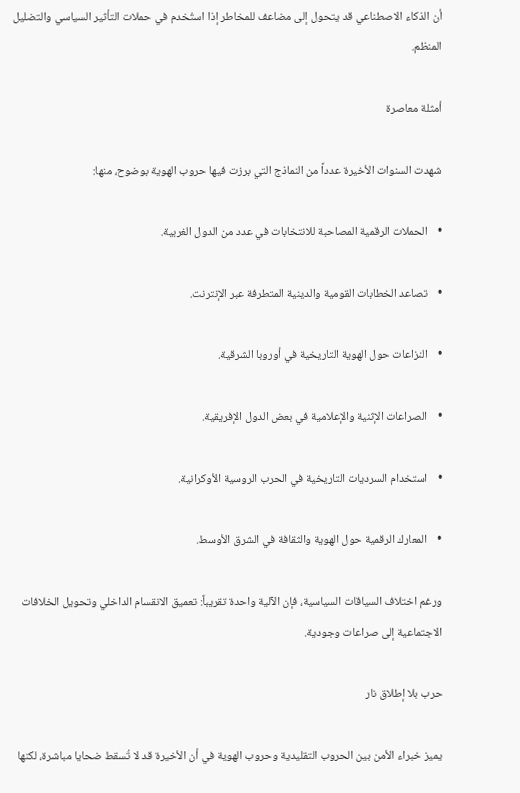أن الذكاء الاصطناعي قد يتحول إلى مضاعف للمخاطر إذا استُخدم في حملات التأثير السياسي والتضليل المنظم.

أمثلة معاصرة

شهدت السنوات الأخيرة عدداً من النماذج التي برزت فيها حروب الهوية بوضوح، منها:

•    الحملات الرقمية المصاحبة للانتخابات في عدد من الدول الغربية.

•    تصاعد الخطابات القومية والدينية المتطرفة عبر الإنترنت.

•    النزاعات حول الهوية التاريخية في أوروبا الشرقية.

•    الصراعات الإثنية والإعلامية في بعض الدول الإفريقية.

•    استخدام السرديات التاريخية في الحرب الروسية الأوكرانية.

•    المعارك الرقمية حول الهوية والثقافة في الشرق الأوسط.

ورغم اختلاف السياقات السياسية، فإن الآلية واحدة تقريباً: تعميق الانقسام الداخلي وتحويل الخلافات الاجتماعية إلى صراعات وجودية.

حرب بلا إطلاق نار

يميز خبراء الأمن بين الحروب التقليدية وحروب الهوية في أن الأخيرة قد لا تُسقط ضحايا مباشرة، لكنها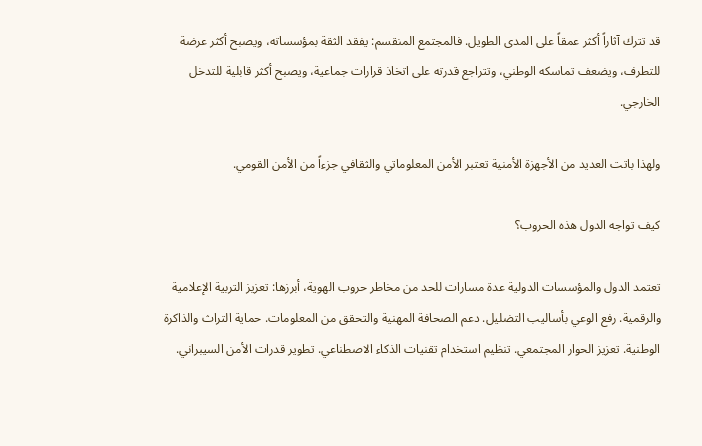قد تترك آثاراً أكثر عمقاً على المدى الطويل. فالمجتمع المنقسم: يفقد الثقة بمؤسساته، ويصبح أكثر عرضة للتطرف، ويضعف تماسكه الوطني، وتتراجع قدرته على اتخاذ قرارات جماعية، ويصبح أكثر قابلية للتدخل الخارجي.

ولهذا باتت العديد من الأجهزة الأمنية تعتبر الأمن المعلوماتي والثقافي جزءاً من الأمن القومي.

كيف تواجه الدول هذه الحروب؟

تعتمد الدول والمؤسسات الدولية عدة مسارات للحد من مخاطر حروب الهوية، أبرزها: تعزيز التربية الإعلامية والرقمية. رفع الوعي بأساليب التضليل. دعم الصحافة المهنية والتحقق من المعلومات. حماية التراث والذاكرة الوطنية. تعزيز الحوار المجتمعي. تنظيم استخدام تقنيات الذكاء الاصطناعي. تطوير قدرات الأمن السيبراني.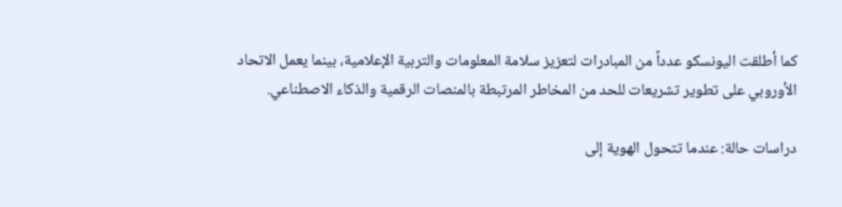كما أطلقت اليونسكو عدداً من المبادرات لتعزيز سلامة المعلومات والتربية الإعلامية، بينما يعمل الاتحاد الأوروبي على تطوير تشريعات للحد من المخاطر المرتبطة بالمنصات الرقمية والذكاء الاصطناعي.

دراسات حالة: عندما تتحول الهوية إلى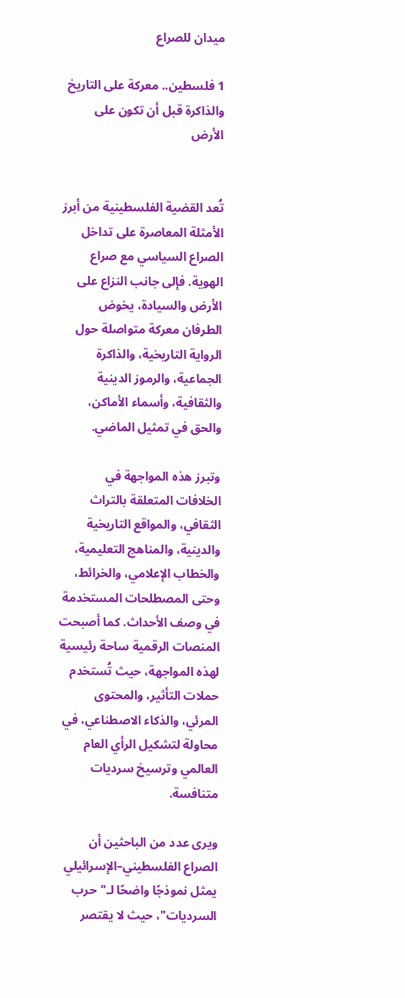ميدان للصراع

1 فلسطين.. معركة على التاريخ والذاكرة قبل أن تكون على الأرض


تُعد القضية الفلسطينية من أبرز الأمثلة المعاصرة على تداخل الصراع السياسي مع صراع الهوية. فإلى جانب النزاع على الأرض والسيادة، يخوض الطرفان معركة متواصلة حول الرواية التاريخية، والذاكرة الجماعية، والرموز الدينية والثقافية، وأسماء الأماكن، والحق في تمثيل الماضي.

وتبرز هذه المواجهة في الخلافات المتعلقة بالتراث الثقافي، والمواقع التاريخية والدينية، والمناهج التعليمية، والخطاب الإعلامي، والخرائط، وحتى المصطلحات المستخدمة في وصف الأحداث. كما أصبحت المنصات الرقمية ساحة رئيسية لهذه المواجهة، حيث تُستخدم حملات التأثير، والمحتوى المرئي، والذكاء الاصطناعي، في محاولة لتشكيل الرأي العام العالمي وترسيخ سرديات متنافسة.

ويرى عدد من الباحثين أن الصراع الفلسطيني–الإسرائيلي يمثل نموذجًا واضحًا لـ"حرب السرديات"، حيث لا يقتصر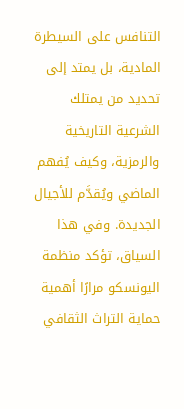التنافس على السيطرة المادية، بل يمتد إلى تحديد من يمتلك الشرعية التاريخية والرمزية، وكيف يُفهم الماضي ويُقدَّم للأجيال الجديدة. وفي هذا السياق، تؤكد منظمة اليونسكو مرارًا أهمية حماية التراث الثقافي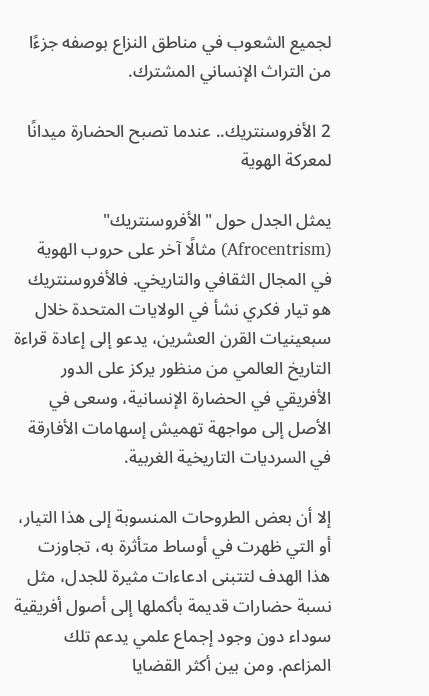لجميع الشعوب في مناطق النزاع بوصفه جزءًا من التراث الإنساني المشترك.

2 الأفروسنتريك.. عندما تصبح الحضارة ميدانًا لمعركة الهوية

يمثل الجدل حول "الأفروسنتريك" (Afrocentrism) مثالًا آخر على حروب الهوية في المجال الثقافي والتاريخي. فالأفروسنتريك هو تيار فكري نشأ في الولايات المتحدة خلال سبعينيات القرن العشرين، يدعو إلى إعادة قراءة التاريخ العالمي من منظور يركز على الدور الأفريقي في الحضارة الإنسانية، وسعى في الأصل إلى مواجهة تهميش إسهامات الأفارقة في السرديات التاريخية الغربية.

إلا أن بعض الطروحات المنسوبة إلى هذا التيار، أو التي ظهرت في أوساط متأثرة به، تجاوزت هذا الهدف لتتبنى ادعاءات مثيرة للجدل، مثل نسبة حضارات قديمة بأكملها إلى أصول أفريقية سوداء دون وجود إجماع علمي يدعم تلك المزاعم. ومن بين أكثر القضايا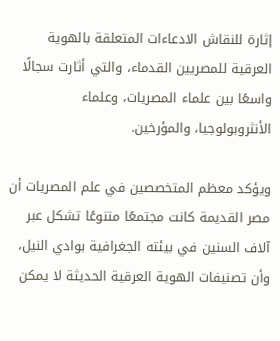إثارة للنقاش الادعاءات المتعلقة بالهوية العرقية للمصريين القدماء، والتي أثارت سجالًا واسعًا بين علماء المصريات، وعلماء الأنثروبولوجيا، والمؤرخين.

ويؤكد معظم المتخصصين في علم المصريات أن مصر القديمة كانت مجتمعًا متنوعًا تشكل عبر آلاف السنين في بيئته الجغرافية بوادي النيل، وأن تصنيفات الهوية العرقية الحديثة لا يمكن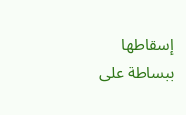إسقاطها ببساطة على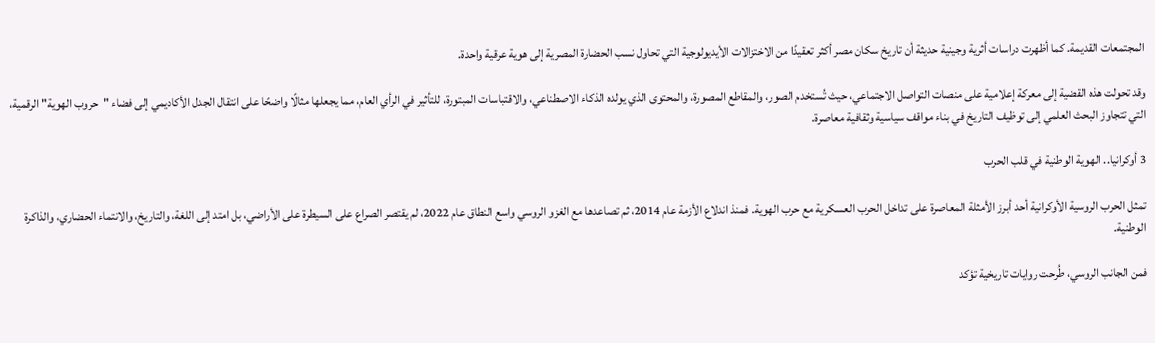المجتمعات القديمة. كما أظهرت دراسات أثرية وجينية حديثة أن تاريخ سكان مصر أكثر تعقيدًا من الاختزالات الأيديولوجية التي تحاول نسب الحضارة المصرية إلى هوية عرقية واحدة.

وقد تحولت هذه القضية إلى معركة إعلامية على منصات التواصل الاجتماعي، حيث تُستخدم الصور، والمقاطع المصورة، والمحتوى الذي يولده الذكاء الاصطناعي، والاقتباسات المبتورة، للتأثير في الرأي العام، مما يجعلها مثالًا واضحًا على انتقال الجدل الأكاديمي إلى فضاء "حروب الهوية" الرقمية، التي تتجاوز البحث العلمي إلى توظيف التاريخ في بناء مواقف سياسية وثقافية معاصرة.

3 أوكرانيا.. الهوية الوطنية في قلب الحرب

تمثل الحرب الروسية الأوكرانية أحد أبرز الأمثلة المعاصرة على تداخل الحرب العسكرية مع حرب الهوية. فمنذ اندلاع الأزمة عام 2014، ثم تصاعدها مع الغزو الروسي واسع النطاق عام 2022، لم يقتصر الصراع على السيطرة على الأراضي، بل امتد إلى اللغة، والتاريخ، والانتماء الحضاري، والذاكرة الوطنية.

فمن الجانب الروسي، طُرحت روايات تاريخية تؤكد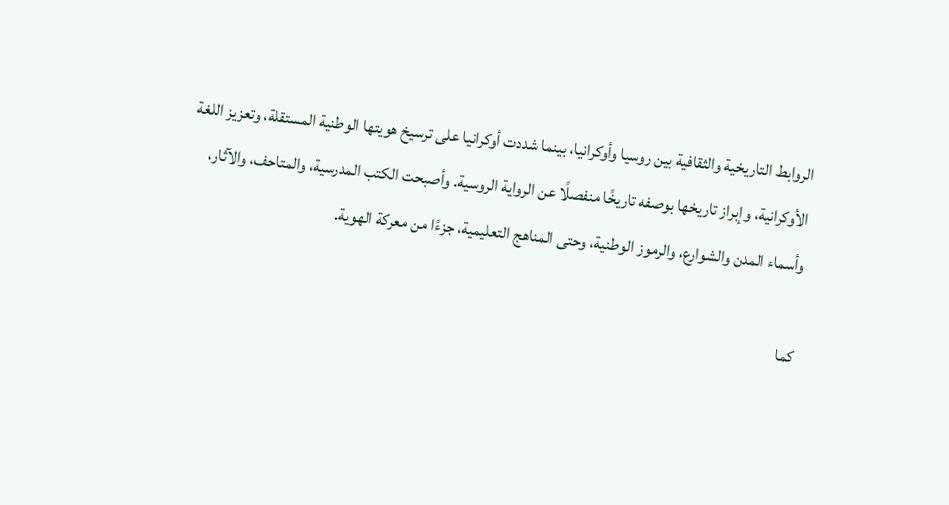الروابط التاريخية والثقافية بين روسيا وأوكرانيا، بينما شددت أوكرانيا على ترسيخ هويتها الوطنية المستقلة، وتعزيز اللغة الأوكرانية، وإبراز تاريخها بوصفه تاريخًا منفصلًا عن الرواية الروسية. وأصبحت الكتب المدرسية، والمتاحف، والآثار، وأسماء المدن والشوارع، والرموز الوطنية، وحتى المناهج التعليمية، جزءًا من معركة الهوية.

كما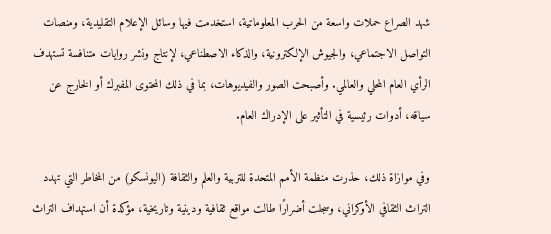شهد الصراع حملات واسعة من الحرب المعلوماتية، استخدمت فيها وسائل الإعلام التقليدية، ومنصات التواصل الاجتماعي، والجيوش الإلكترونية، والذكاء الاصطناعي، لإنتاج ونشر روايات متنافسة تستهدف الرأي العام المحلي والعالمي. وأصبحت الصور والفيديوهات، بما في ذلك المحتوى المفبرك أو الخارج عن سياقه، أدوات رئيسية في التأثير على الإدراك العام.

وفي موازاة ذلك، حذرت منظمة الأمم المتحدة للتربية والعلم والثقافة (اليونسكو) من المخاطر التي تهدد التراث الثقافي الأوكراني، وسجلت أضرارًا طالت مواقع ثقافية ودينية وتاريخية، مؤكدة أن استهداف التراث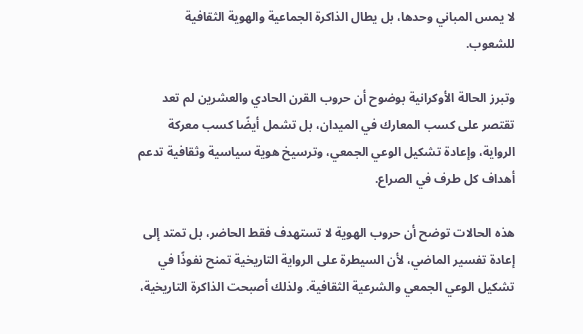لا يمس المباني وحدها، بل يطال الذاكرة الجماعية والهوية الثقافية للشعوب.

وتبرز الحالة الأوكرانية بوضوح أن حروب القرن الحادي والعشرين لم تعد تقتصر على كسب المعارك في الميدان، بل تشمل أيضًا كسب معركة الرواية، وإعادة تشكيل الوعي الجمعي، وترسيخ هوية سياسية وثقافية تدعم أهداف كل طرف في الصراع.

هذه الحالات توضح أن حروب الهوية لا تستهدف فقط الحاضر، بل تمتد إلى إعادة تفسير الماضي، لأن السيطرة على الرواية التاريخية تمنح نفوذًا في تشكيل الوعي الجمعي والشرعية الثقافية. ولذلك أصبحت الذاكرة التاريخية،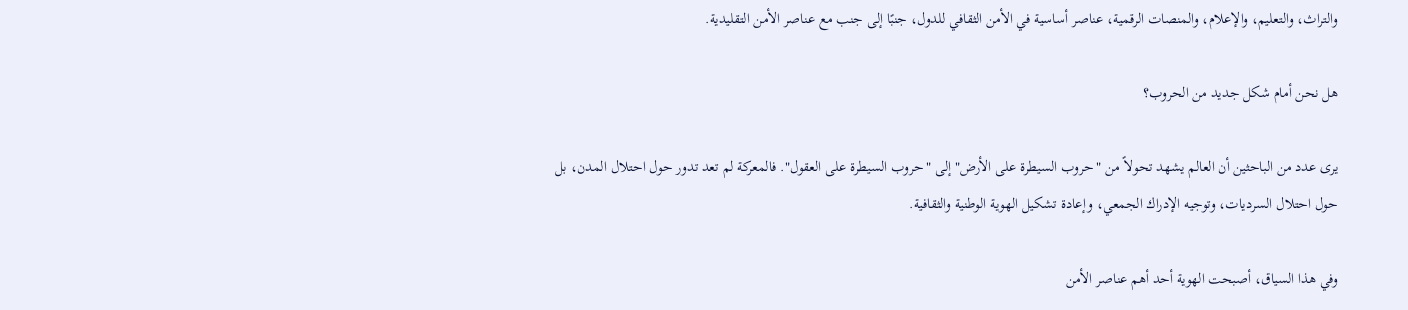والتراث، والتعليم، والإعلام، والمنصات الرقمية، عناصر أساسية في الأمن الثقافي للدول، جنبًا إلى جنب مع عناصر الأمن التقليدية.

هل نحن أمام شكل جديد من الحروب؟

يرى عدد من الباحثين أن العالم يشهد تحولاً من "حروب السيطرة على الأرض" إلى "حروب السيطرة على العقول". فالمعركة لم تعد تدور حول احتلال المدن، بل حول احتلال السرديات، وتوجيه الإدراك الجمعي، وإعادة تشكيل الهوية الوطنية والثقافية.

وفي هذا السياق، أصبحت الهوية أحد أهم عناصر الأمن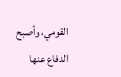القومي، وأصبح الدفاع عنها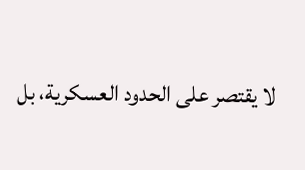لا يقتصر على الحدود العسكرية، بل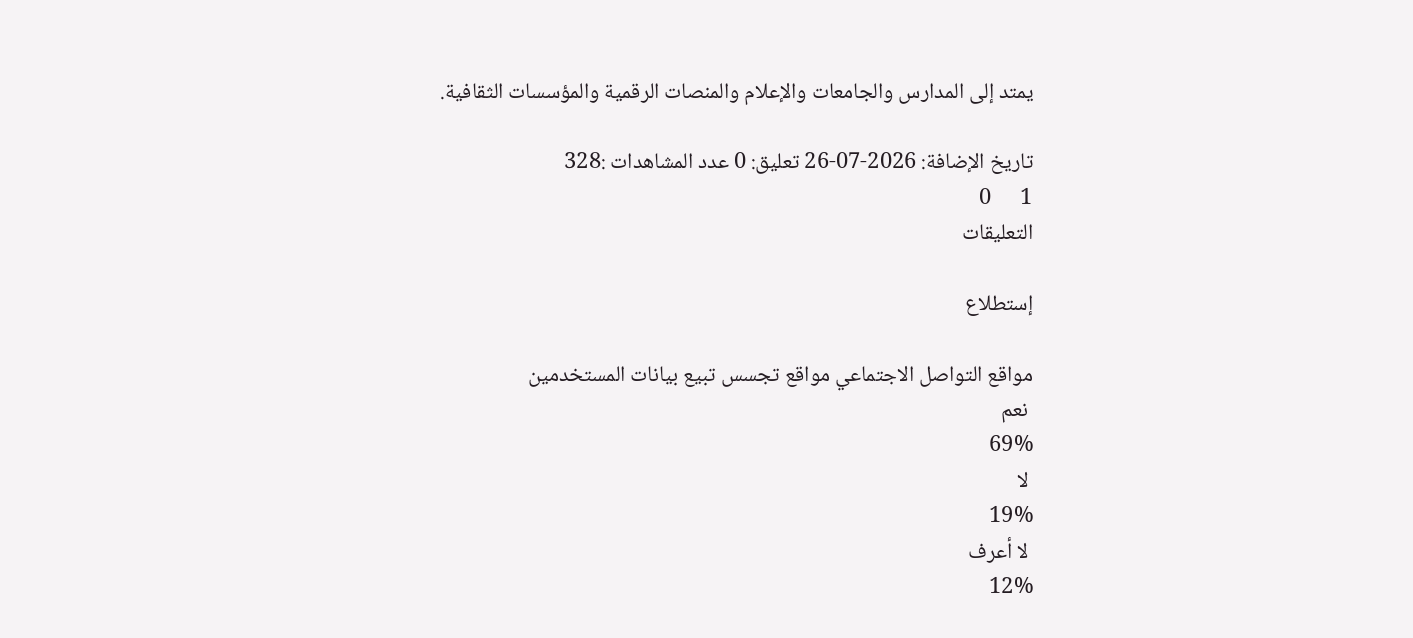يمتد إلى المدارس والجامعات والإعلام والمنصات الرقمية والمؤسسات الثقافية.

تاريخ الإضافة: 2026-07-26 تعليق: 0 عدد المشاهدات :328
1      0
التعليقات

إستطلاع

مواقع التواصل الاجتماعي مواقع تجسس تبيع بيانات المستخدمين
 نعم
69%
 لا
19%
 لا أعرف
12%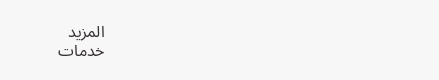المزيد
خدمات